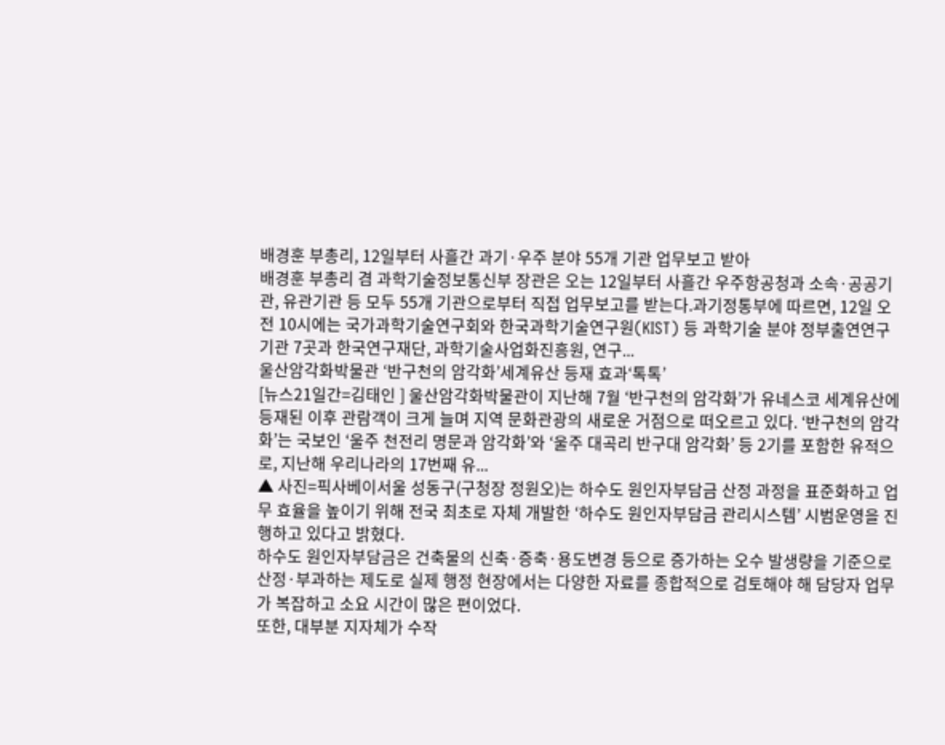배경훈 부총리, 12일부터 사흘간 과기·우주 분야 55개 기관 업무보고 받아
배경훈 부총리 겸 과학기술정보통신부 장관은 오는 12일부터 사흘간 우주항공청과 소속·공공기관, 유관기관 등 모두 55개 기관으로부터 직접 업무보고를 받는다.과기정통부에 따르면, 12일 오전 10시에는 국가과학기술연구회와 한국과학기술연구원(KIST) 등 과학기술 분야 정부출연연구기관 7곳과 한국연구재단, 과학기술사업화진흥원, 연구...
울산암각화박물관 ‘반구천의 암각화’세계유산 등재 효과‘톡톡’
[뉴스21일간=김태인 ] 울산암각화박물관이 지난해 7월 ‘반구천의 암각화’가 유네스코 세계유산에 등재된 이후 관람객이 크게 늘며 지역 문화관광의 새로운 거점으로 떠오르고 있다. ‘반구천의 암각화’는 국보인 ‘울주 천전리 명문과 암각화’와 ‘울주 대곡리 반구대 암각화’ 등 2기를 포함한 유적으로, 지난해 우리나라의 17번째 유...
▲ 사진=픽사베이서울 성동구(구청장 정원오)는 하수도 원인자부담금 산정 과정을 표준화하고 업무 효율을 높이기 위해 전국 최초로 자체 개발한 ‘하수도 원인자부담금 관리시스템’ 시범운영을 진행하고 있다고 밝혔다.
하수도 원인자부담금은 건축물의 신축·증축·용도변경 등으로 증가하는 오수 발생량을 기준으로 산정·부과하는 제도로 실제 행정 현장에서는 다양한 자료를 종합적으로 검토해야 해 담당자 업무가 복잡하고 소요 시간이 많은 편이었다.
또한, 대부분 지자체가 수작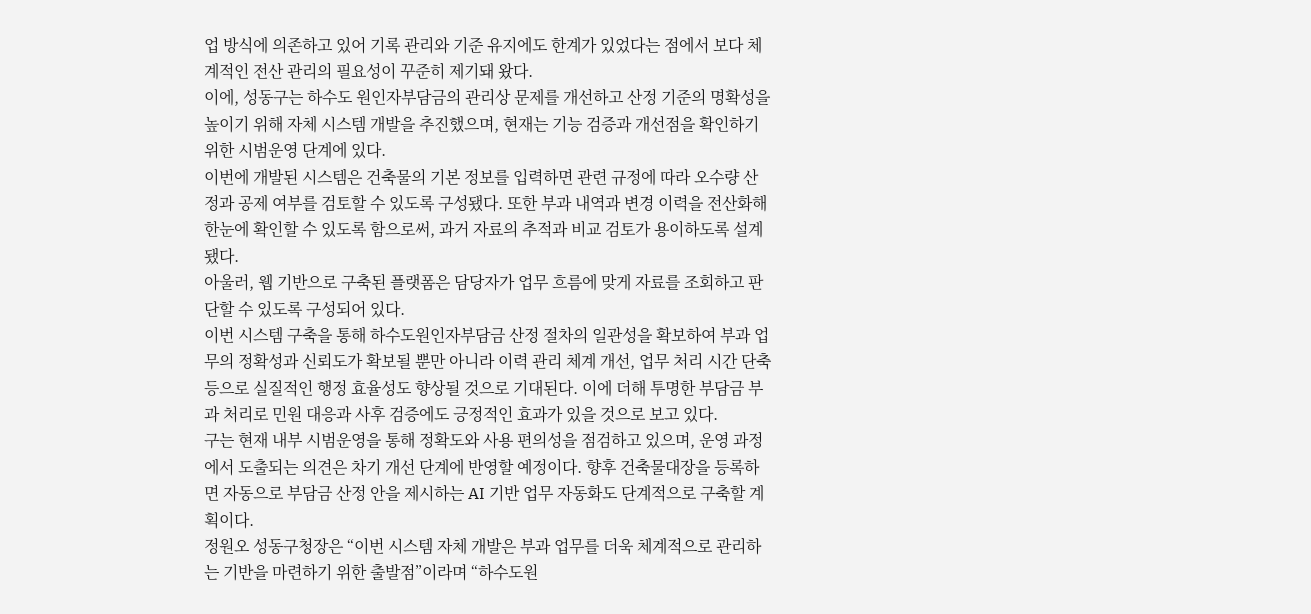업 방식에 의존하고 있어 기록 관리와 기준 유지에도 한계가 있었다는 점에서 보다 체계적인 전산 관리의 필요성이 꾸준히 제기돼 왔다.
이에, 성동구는 하수도 원인자부담금의 관리상 문제를 개선하고 산정 기준의 명확성을 높이기 위해 자체 시스템 개발을 추진했으며, 현재는 기능 검증과 개선점을 확인하기 위한 시범운영 단계에 있다.
이번에 개발된 시스템은 건축물의 기본 정보를 입력하면 관련 규정에 따라 오수량 산정과 공제 여부를 검토할 수 있도록 구성됐다. 또한 부과 내역과 변경 이력을 전산화해 한눈에 확인할 수 있도록 함으로써, 과거 자료의 추적과 비교 검토가 용이하도록 설계됐다.
아울러, 웹 기반으로 구축된 플랫폼은 담당자가 업무 흐름에 맞게 자료를 조회하고 판단할 수 있도록 구성되어 있다.
이번 시스템 구축을 통해 하수도원인자부담금 산정 절차의 일관성을 확보하여 부과 업무의 정확성과 신뢰도가 확보될 뿐만 아니라 이력 관리 체계 개선, 업무 처리 시간 단축 등으로 실질적인 행정 효율성도 향상될 것으로 기대된다. 이에 더해 투명한 부담금 부과 처리로 민원 대응과 사후 검증에도 긍정적인 효과가 있을 것으로 보고 있다.
구는 현재 내부 시범운영을 통해 정확도와 사용 편의성을 점검하고 있으며, 운영 과정에서 도출되는 의견은 차기 개선 단계에 반영할 예정이다. 향후 건축물대장을 등록하면 자동으로 부담금 산정 안을 제시하는 AI 기반 업무 자동화도 단계적으로 구축할 계획이다.
정원오 성동구청장은 “이번 시스템 자체 개발은 부과 업무를 더욱 체계적으로 관리하는 기반을 마련하기 위한 출발점”이라며 “하수도원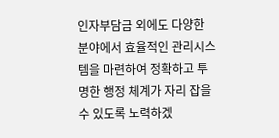인자부담금 외에도 다양한 분야에서 효율적인 관리시스템을 마련하여 정확하고 투명한 행정 체계가 자리 잡을 수 있도록 노력하겠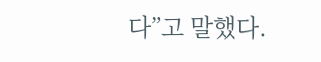다”고 말했다.